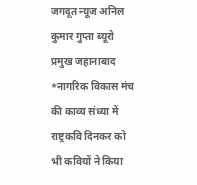जगदूत न्यूज अनिल कुमार गुप्ता ब्यूरो प्रमुख जहानाबाद
*नागरिक विकास मंच की काव्य संध्या में राष्ट्रकवि दिनकर को भी कवियों ने किया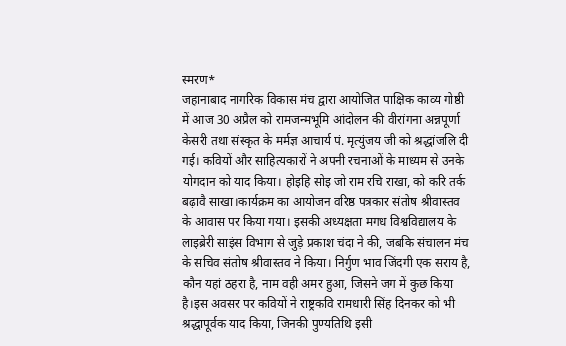स्मरण*
जहानाबाद नागरिक विकास मंच द्वारा आयोजित पाक्षिक काव्य गोष्ठी में आज 30 अप्रैल को रामजन्मभूमि आंदोलन की वीरांगना अन्नपूर्णा केसरी तथा संस्कृत के मर्मज्ञ आचार्य पं. मृत्युंजय जी को श्रद्धांजलि दी गई। कवियों और साहित्यकारों ने अपनी रचनाओं के माध्यम से उनके योगदान को याद किया। होइहि सोइ जो राम रचि राखा, को करि तर्क बढ़ावै साखा।कार्यक्रम का आयोजन वरिष्ठ पत्रकार संतोष श्रीवास्तव के आवास पर किया गया। इसकी अध्यक्षता मगध विश्वविद्यालय के लाइब्रेरी साइंस विभाग से जुड़े प्रकाश चंदा ने की, जबकि संचालन मंच के सचिव संतोष श्रीवास्तव ने किया। निर्गुण भाव जिंदगी एक सराय है, कौन यहां ठहरा है, नाम वही अमर हुआ, जिसने जग में कुछ किया है।इस अवसर पर कवियों ने राष्ट्रकवि रामधारी सिंह दिनकर को भी श्रद्धापूर्वक याद किया, जिनकी पुण्यतिथि इसी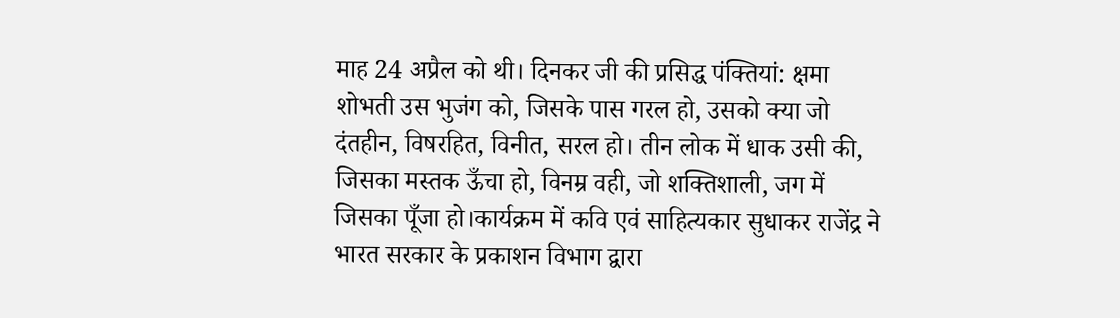माह 24 अप्रैल को थी। दिनकर जी की प्रसिद्ध पंक्तियां: क्षमा शोभती उस भुजंग को, जिसके पास गरल हो, उसको क्या जो दंतहीन, विषरहित, विनीत, सरल हो। तीन लोक में धाक उसी की, जिसका मस्तक ऊँचा हो, विनम्र वही, जो शक्तिशाली, जग में जिसका पूँजा हो।कार्यक्रम में कवि एवं साहित्यकार सुधाकर राजेंद्र ने भारत सरकार के प्रकाशन विभाग द्वारा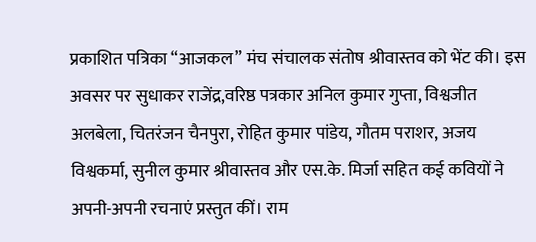प्रकाशित पत्रिका “आजकल” मंच संचालक संतोष श्रीवास्तव को भेंट की। इस अवसर पर सुधाकर राजेंद्र,वरिष्ठ पत्रकार अनिल कुमार गुप्ता, विश्वजीत अलबेला, चितरंजन चैनपुरा, रोहित कुमार पांडेय, गौतम पराशर, अजय विश्वकर्मा, सुनील कुमार श्रीवास्तव और एस.के. मिर्जा सहित कई कवियों ने अपनी-अपनी रचनाएं प्रस्तुत कीं। राम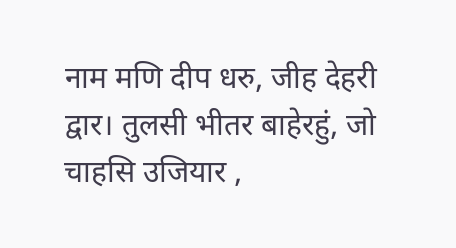नाम मणि दीप धरु, जीह देहरी द्वार। तुलसी भीतर बाहेरहुं, जो चाहसि उजियार ,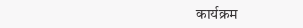कार्यक्रम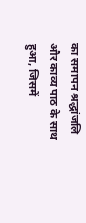का समापन श्रद्धांजलि और काव्य पाठ के साथ हुआ, जिसमें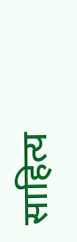साहित्य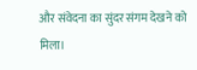और संवेदना का सुंदर संगम देखने को मिला।